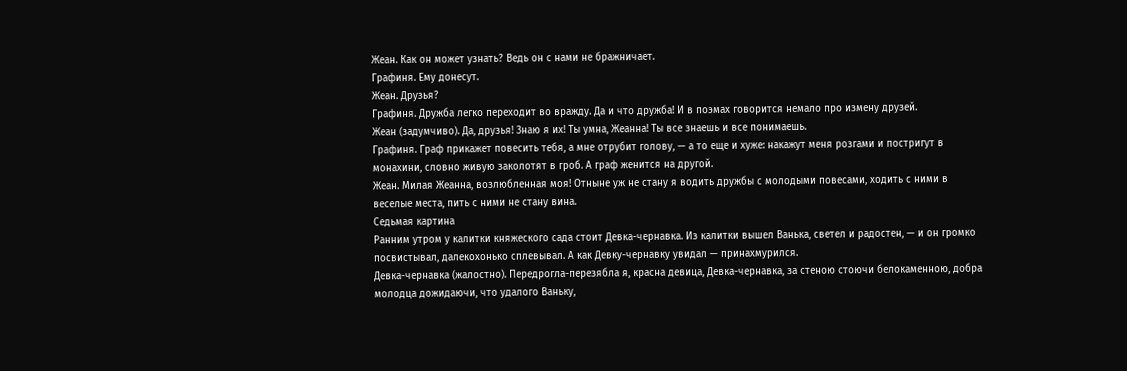Жеан. Как он может узнать? Ведь он с нами не бражничает.
Графиня. Ему донесут.
Жеан. Друзья?
Графиня. Дружба легко переходит во вражду. Да и что дружба! И в поэмах говорится немало про измену друзей.
Жеан (задумчиво). Да, друзья! Знаю я их! Ты умна, Жеанна! Ты все знаешь и все понимаешь.
Графиня. Граф прикажет повесить тебя, а мне отрубит голову, — а то еще и хуже: накажут меня розгами и постригут в монахини, словно живую заколотят в гроб. А граф женится на другой.
Жеан. Милая Жеанна, возлюбленная моя! Отныне уж не стану я водить дружбы с молодыми повесами, ходить с ними в веселые места, пить с ними не стану вина.
Седьмая картина
Ранним утром у калитки княжеского сада стоит Девка-чернавка. Из калитки вышел Ванька, светел и радостен, — и он громко посвистывал, далекохонько сплевывал. А как Девку-чернавку увидал — принахмурился.
Девка-чернавка (жалостно). Передрогла-перезябла я, красна девица, Девка-чернавка, за стеною стоючи белокаменною, добра молодца дожидаючи, что удалого Ваньку,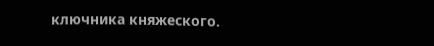ключника княжеского.